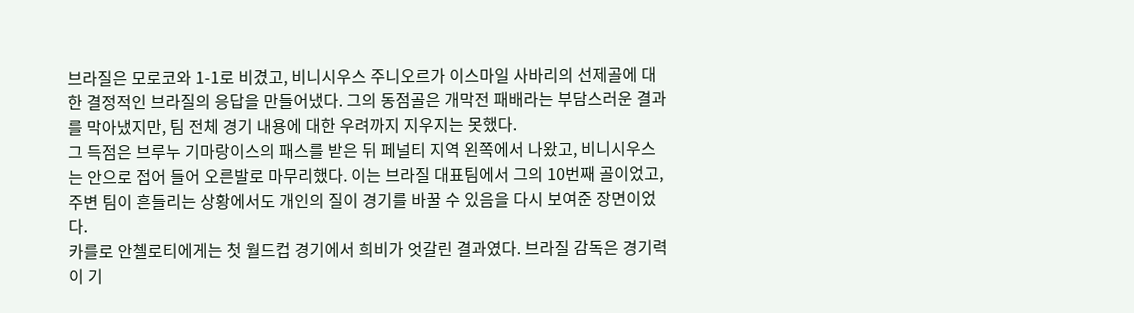브라질은 모로코와 1-1로 비겼고, 비니시우스 주니오르가 이스마일 사바리의 선제골에 대한 결정적인 브라질의 응답을 만들어냈다. 그의 동점골은 개막전 패배라는 부담스러운 결과를 막아냈지만, 팀 전체 경기 내용에 대한 우려까지 지우지는 못했다.
그 득점은 브루누 기마랑이스의 패스를 받은 뒤 페널티 지역 왼쪽에서 나왔고, 비니시우스는 안으로 접어 들어 오른발로 마무리했다. 이는 브라질 대표팀에서 그의 10번째 골이었고, 주변 팀이 흔들리는 상황에서도 개인의 질이 경기를 바꿀 수 있음을 다시 보여준 장면이었다.
카를로 안첼로티에게는 첫 월드컵 경기에서 희비가 엇갈린 결과였다. 브라질 감독은 경기력이 기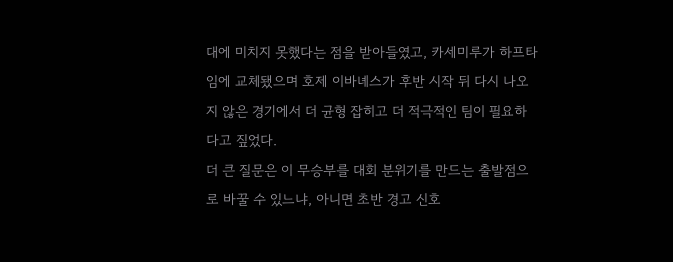대에 미치지 못했다는 점을 받아들였고, 카세미루가 하프타임에 교체됐으며 호제 이바녜스가 후반 시작 뒤 다시 나오지 않은 경기에서 더 균형 잡히고 더 적극적인 팀이 필요하다고 짚었다.
더 큰 질문은 이 무승부를 대회 분위기를 만드는 출발점으로 바꿀 수 있느냐, 아니면 초반 경고 신호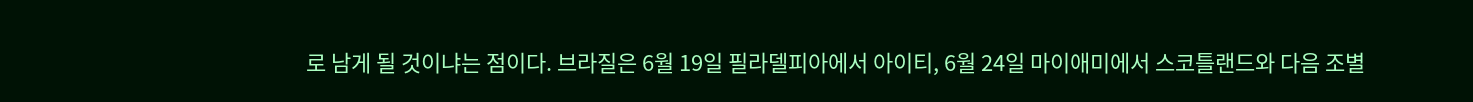로 남게 될 것이냐는 점이다. 브라질은 6월 19일 필라델피아에서 아이티, 6월 24일 마이애미에서 스코틀랜드와 다음 조별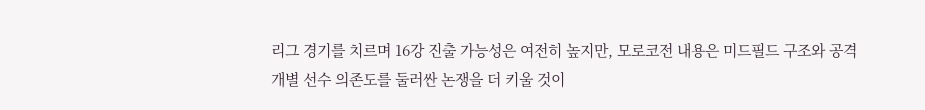리그 경기를 치르며 16강 진출 가능성은 여전히 높지만, 모로코전 내용은 미드필드 구조와 공격 개별 선수 의존도를 둘러싼 논쟁을 더 키울 것이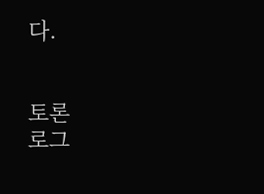다.


토론
로그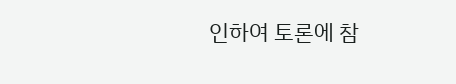인하여 토론에 참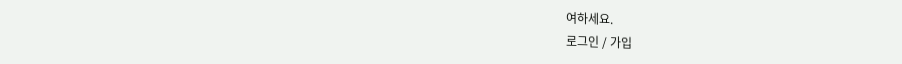여하세요.
로그인 / 가입